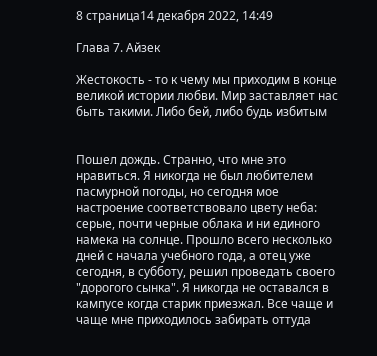8 страница14 декабря 2022, 14:49

Глава 7. Айзек

Жестокость - то к чему мы приходим в конце великой истории любви. Мир заставляет нас быть такими. Либо бей, либо будь избитым


Пошел дождь. Странно, что мне это нравиться. Я никогда не был любителем пасмурной погоды, но сегодня мое настроение соответствовало цвету неба: серые, почти черные облака и ни единого намека на солнце. Прошло всего несколько дней с начала учебного года, а отец уже сегодня, в субботу, решил проведать своего "дорогого сынка". Я никогда не оставался в кампусе когда старик приезжал. Все чаще и чаще мне приходилось забирать оттуда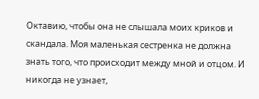Октавию, чтобы она не слышала моих криков и скандала. Моя маленькая сестренка не должна знать того, что происходит между мной и отцом. И никогда не узнает,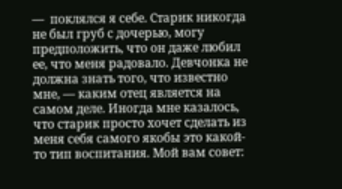—  поклялся я себе. Старик никогда не был груб с дочерью, могу предположить, что он даже любил ее, что меня радовало. Девчонка не должна знать того, что известно мне, — каким отец является на самом деле. Иногда мне казалось, что старик просто хочет сделать из меня себя самого якобы это какой-то тип воспитания. Мой вам совет: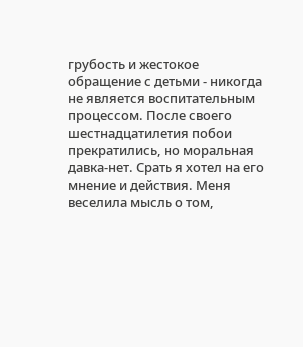грубость и жестокое обращение с детьми - никогда не является воспитательным процессом. После своего шестнадцатилетия побои прекратились, но моральная давка-нет. Срать я хотел на его мнение и действия. Меня веселила мысль о том,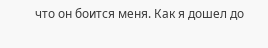что он боится меня. Как я дошел до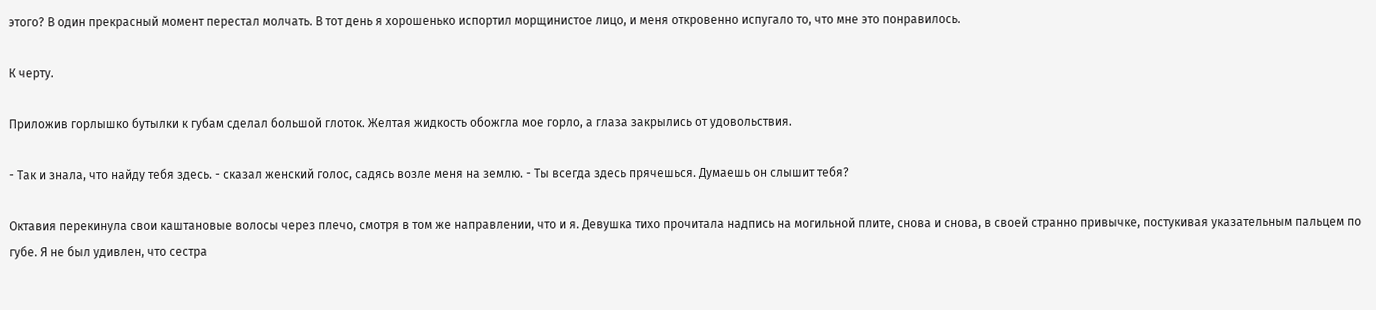этого? В один прекрасный момент перестал молчать. В тот день я хорошенько испортил морщинистое лицо, и меня откровенно испугало то, что мне это понравилось.

К черту.

Приложив горлышко бутылки к губам сделал большой глоток. Желтая жидкость обожгла мое горло, а глаза закрылись от удовольствия.

- Так и знала, что найду тебя здесь. - сказал женский голос, садясь возле меня на землю. - Ты всегда здесь прячешься. Думаешь он слышит тебя?

Октавия перекинула свои каштановые волосы через плечо, смотря в том же направлении, что и я. Девушка тихо прочитала надпись на могильной плите, снова и снова, в своей странно привычке, постукивая указательным пальцем по губе. Я не был удивлен, что сестра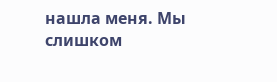нашла меня. Мы слишком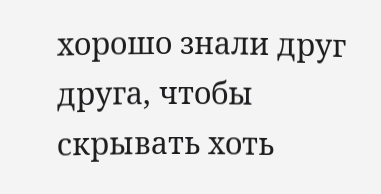хорошо знали друг друга, чтобы скрывать хоть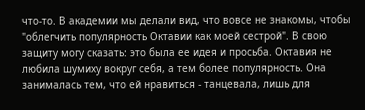что-то. В академии мы делали вид, что вовсе не знакомы, чтобы "облегчить популярность Октавии как моей сестрой". В свою защиту могу сказать: это была ее идея и просьба. Октавия не любила шумиху вокруг себя, а тем более популярность. Она занималась тем, что ей нравиться - танцевала, лишь для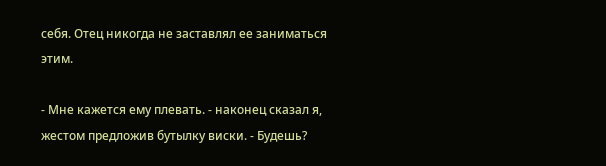себя. Отец никогда не заставлял ее заниматься этим.

- Мне кажется ему плевать. - наконец сказал я, жестом предложив бутылку виски. - Будешь?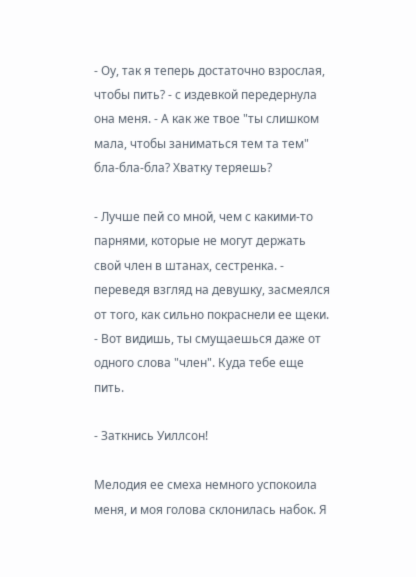- Оу, так я теперь достаточно взрослая, чтобы пить? - с издевкой передернула она меня. - А как же твое "ты слишком мала, чтобы заниматься тем та тем" бла-бла-бла? Хватку теряешь?

- Лучше пей со мной, чем с какими-то парнями, которые не могут держать свой член в штанах, сестренка. - переведя взгляд на девушку, засмеялся от того, как сильно покраснели ее щеки. - Вот видишь, ты смущаешься даже от одного слова "член". Куда тебе еще пить.

- Заткнись Уиллсон!

Мелодия ее смеха немного успокоила меня, и моя голова склонилась набок. Я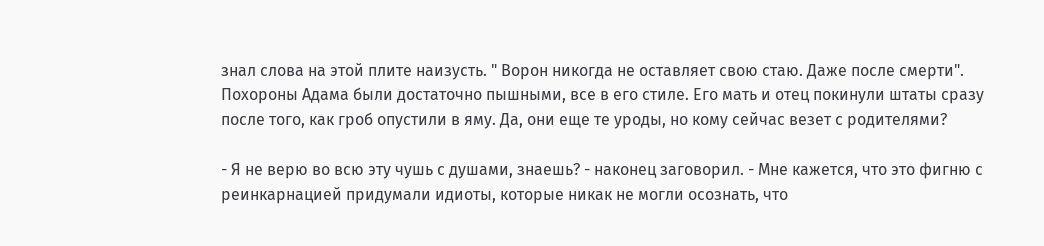знал слова на этой плите наизусть. " Ворон никогда не оставляет свою стаю. Даже после смерти". Похороны Адама были достаточно пышными, все в его стиле. Его мать и отец покинули штаты сразу после того, как гроб опустили в яму. Да, они еще те уроды, но кому сейчас везет с родителями?

- Я не верю во всю эту чушь с душами, знаешь? - наконец заговорил. - Мне кажется, что это фигню с реинкарнацией придумали идиоты, которые никак не могли осознать, что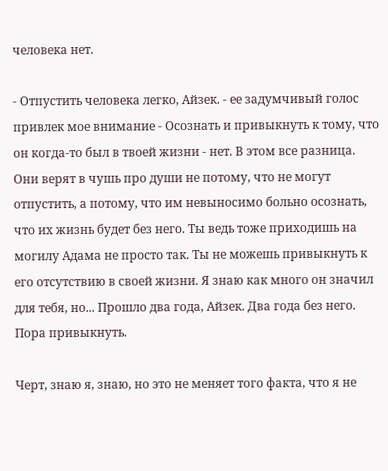человека нет.

- Отпустить человека легко, Айзек. - ее задумчивый голос привлек мое внимание - Осознать и привыкнуть к тому, что он когда-то был в твоей жизни - нет. В этом все разница. Они верят в чушь про души не потому, что не могут отпустить, а потому, что им невыносимо больно осознать, что их жизнь будет без него. Ты ведь тоже приходишь на могилу Адама не просто так. Ты не можешь привыкнуть к его отсутствию в своей жизни. Я знаю как много он значил для тебя, но... Прошло два года, Айзек. Два года без него. Пора привыкнуть.

Черт, знаю я, знаю, но это не меняет того факта, что я не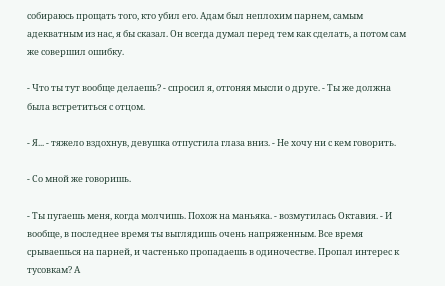собираюсь прощать того, кто убил его. Адам был неплохим парнем, самым адекватным из нас, я бы сказал. Он всегда думал перед тем как сделать, а потом сам же совершил ошибку.

- Что ты тут вообще делаешь? - спросил я, отгоняя мысли о друге. - Ты же должна была встретиться с отцом.

- Я... - тяжело вздохнув, девушка отпустила глаза вниз. - Не хочу ни с кем говорить.

- Со мной же говоришь.

- Ты пугаешь меня, когда молчишь. Похож на маньяка. - возмутилась Октавия. - И вообще, в последнее время ты выглядишь очень напряженным. Все время срываешься на парней, и частенько пропадаешь в одиночестве. Пропал интерес к тусовкам? А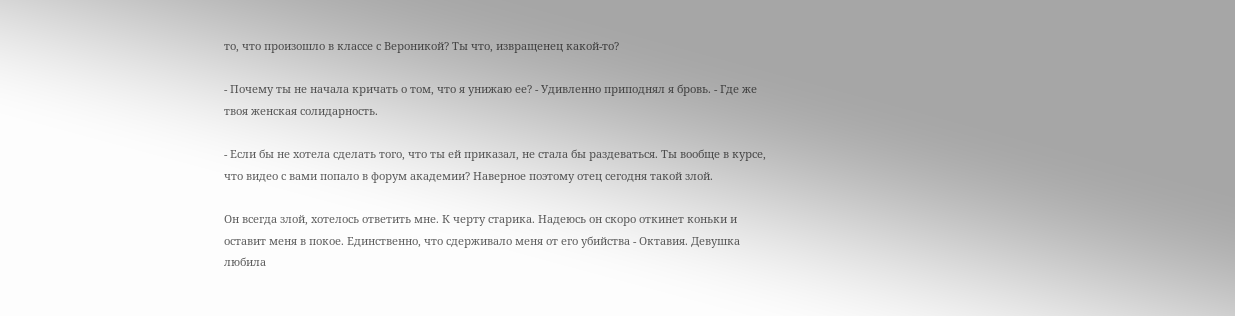то, что произошло в классе с Вероникой? Ты что, извращенец какой-то?

- Почему ты не начала кричать о том, что я унижаю ее? - Удивленно приподнял я бровь. - Где же твоя женская солидарность.

- Если бы не хотела сделать того, что ты ей приказал, не стала бы раздеваться. Ты вообще в курсе, что видео с вами попало в форум академии? Наверное поэтому отец сегодня такой злой.

Он всегда злой, хотелось ответить мне. К черту старика. Надеюсь он скоро откинет коньки и оставит меня в покое. Единственно, что сдерживало меня от его убийства - Октавия. Девушка любила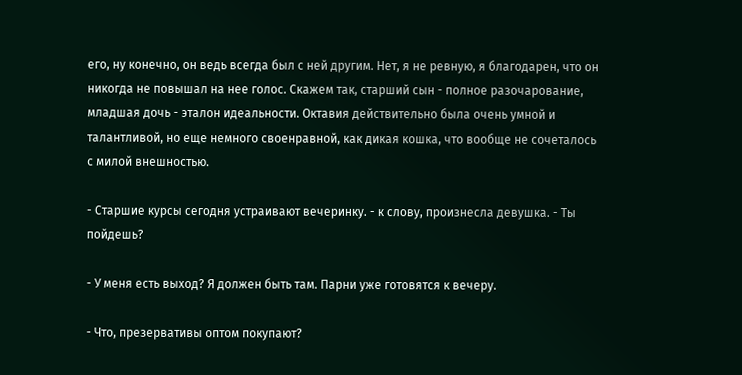его, ну конечно, он ведь всегда был с ней другим. Нет, я не ревную, я благодарен, что он никогда не повышал на нее голос. Скажем так, старший сын - полное разочарование, младшая дочь - эталон идеальности. Октавия действительно была очень умной и талантливой, но еще немного своенравной, как дикая кошка, что вообще не сочеталось с милой внешностью.

- Старшие курсы сегодня устраивают вечеринку. - к слову, произнесла девушка. - Ты пойдешь?

- У меня есть выход? Я должен быть там. Парни уже готовятся к вечеру.

- Что, презервативы оптом покупают?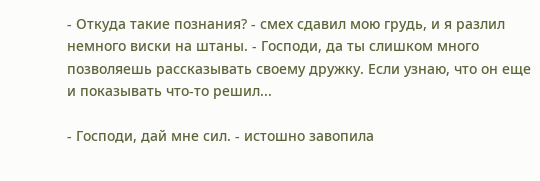- Откуда такие познания? - смех сдавил мою грудь, и я разлил немного виски на штаны. - Господи, да ты слишком много позволяешь рассказывать своему дружку. Если узнаю, что он еще и показывать что-то решил...

- Господи, дай мне сил. - истошно завопила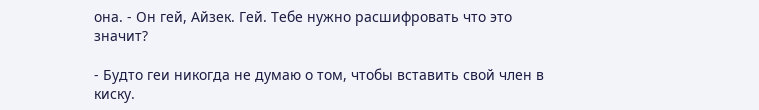она. - Он гей, Айзек. Гей. Тебе нужно расшифровать что это значит?

- Будто геи никогда не думаю о том, чтобы вставить свой член в киску.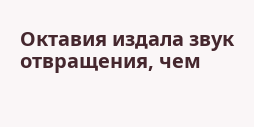Октавия издала звук отвращения, чем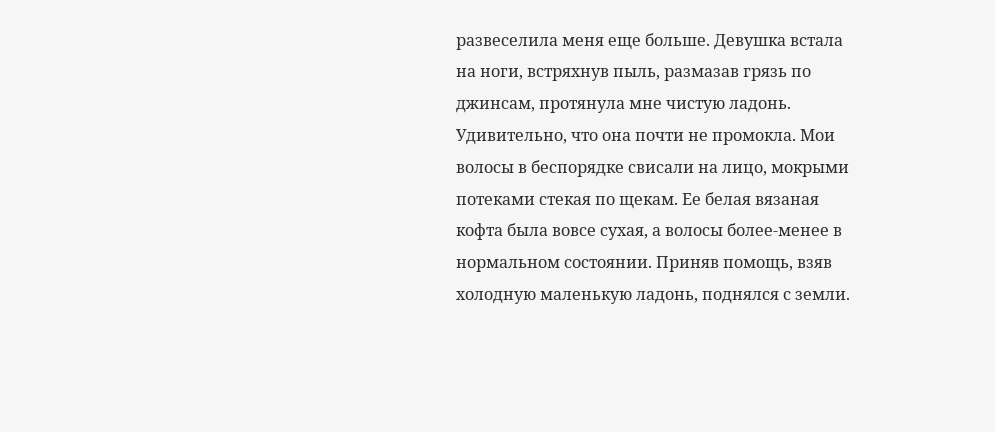развеселила меня еще больше. Девушка встала на ноги, встряхнув пыль, размазав грязь по джинсам, протянула мне чистую ладонь. Удивительно, что она почти не промокла. Мои волосы в беспорядке свисали на лицо, мокрыми потеками стекая по щекам. Ее белая вязаная кофта была вовсе сухая, а волосы более-менее в нормальном состоянии. Приняв помощь, взяв холодную маленькую ладонь, поднялся с земли.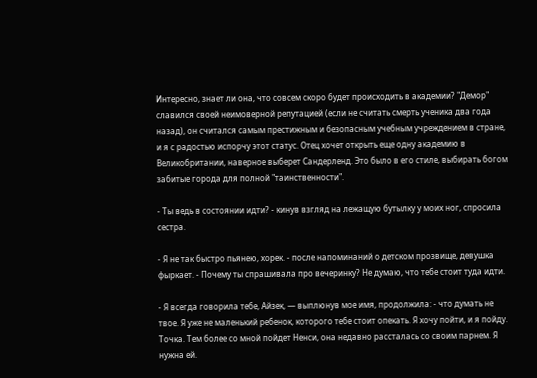Интересно, знает ли она, что совсем скоро будет происходить в академии? "Демор" славился своей неимоверной репутацией (если не считать смерть ученика два года назад), он считался самым престижным и безопасным учебным учреждением в стране, и я с радостью испорчу этот статус. Отец хочет открыть еще одну академию в Великобритании, наверное выберет Сандерленд. Это было в его стиле, выбирать богом забитые города для полной "таинственности".

- Ты ведь в состоянии идти? - кинув взгляд на лежащую бутылку у моих ног, спросила сестра.

- Я не так быстро пьянею, хорек. - после напоминаний о детском прозвище, девушка фыркает. - Почему ты спрашивала про вечеринку? Не думаю, что тебе стоит туда идти.

- Я всегда говорила тебе, Айзек, — выплюнув мое имя, продолжила: - что думать не твое. Я уже не маленький ребенок, которого тебе стоит опекать. Я хочу пойти, и я пойду. Точка. Тем более со мной пойдет Ненси, она недавно рассталась со своим парнем. Я нужна ей.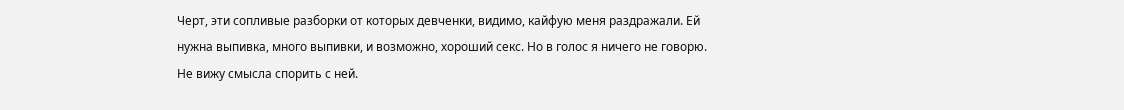Черт, эти сопливые разборки от которых девченки, видимо, кайфую меня раздражали. Ей нужна выпивка, много выпивки, и возможно, хороший секс. Но в голос я ничего не говорю. Не вижу смысла спорить с ней.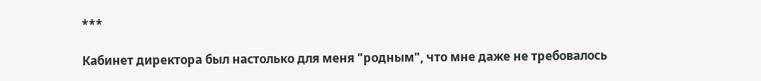***

Кабинет директора был настолько для меня "родным", что мне даже не требовалось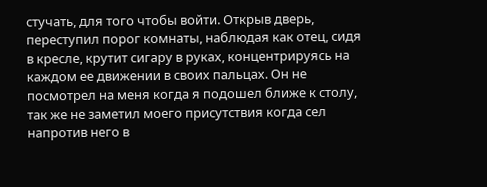стучать, для того чтобы войти. Открыв дверь, переступил порог комнаты, наблюдая как отец, сидя в кресле, крутит сигару в руках, концентрируясь на каждом ее движении в своих пальцах. Он не посмотрел на меня когда я подошел ближе к столу, так же не заметил моего присутствия когда сел напротив него в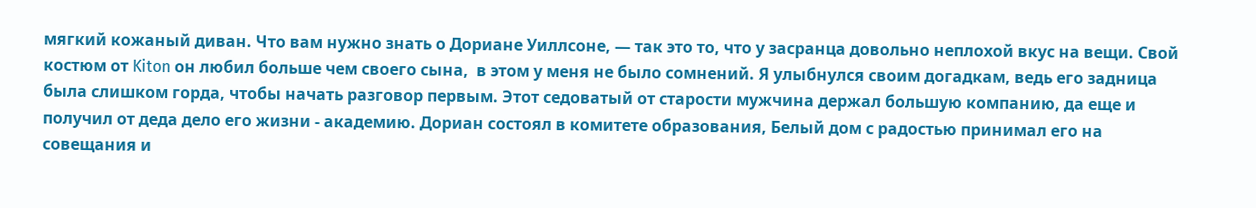мягкий кожаный диван. Что вам нужно знать о Дориане Уиллсоне, — так это то, что у засранца довольно неплохой вкус на вещи. Свой костюм от Kiton он любил больше чем своего сына,  в этом у меня не было сомнений. Я улыбнулся своим догадкам, ведь его задница была слишком горда, чтобы начать разговор первым. Этот седоватый от старости мужчина держал большую компанию, да еще и получил от деда дело его жизни - академию. Дориан состоял в комитете образования, Белый дом с радостью принимал его на совещания и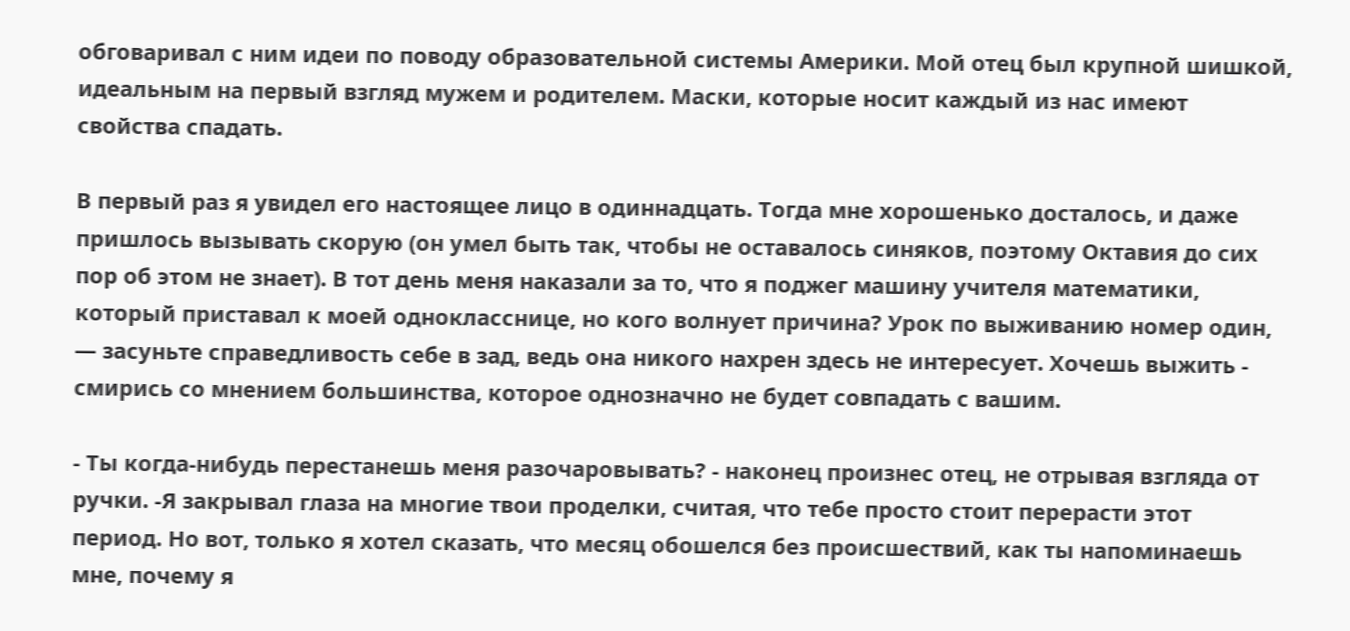обговаривал с ним идеи по поводу образовательной системы Америки. Мой отец был крупной шишкой, идеальным на первый взгляд мужем и родителем. Маски, которые носит каждый из нас имеют свойства спадать.

В первый раз я увидел его настоящее лицо в одиннадцать. Тогда мне хорошенько досталось, и даже пришлось вызывать скорую (он умел быть так, чтобы не оставалось синяков, поэтому Октавия до сих пор об этом не знает). В тот день меня наказали за то, что я поджег машину учителя математики, который приставал к моей однокласснице, но кого волнует причина? Урок по выживанию номер один, — засуньте справедливость себе в зад, ведь она никого нахрен здесь не интересует. Хочешь выжить - смирись со мнением большинства, которое однозначно не будет совпадать с вашим.

- Ты когда-нибудь перестанешь меня разочаровывать? - наконец произнес отец, не отрывая взгляда от ручки. -Я закрывал глаза на многие твои проделки, считая, что тебе просто стоит перерасти этот период. Но вот, только я хотел сказать, что месяц обошелся без происшествий, как ты напоминаешь мне, почему я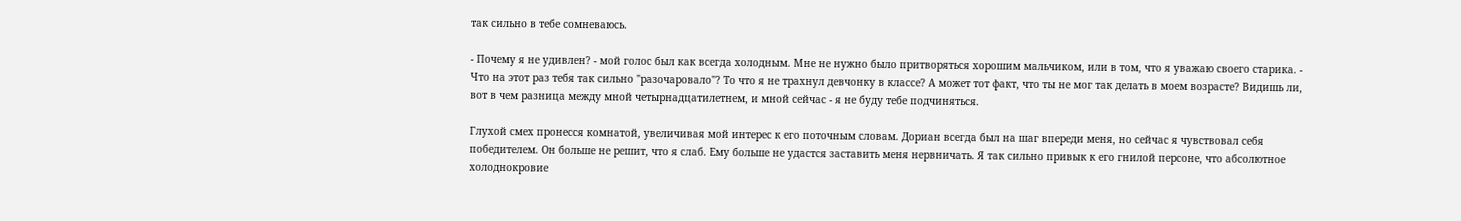так сильно в тебе сомневаюсь.

- Почему я не удивлен? - мой голос был как всегда холодным. Мне не нужно было притворяться хорошим мальчиком, или в том, что я уважаю своего старика. - Что на этот раз тебя так сильно "разочаровало"? То что я не трахнул девчонку в классе? А может тот факт, что ты не мог так делать в моем возрасте? Видишь ли, вот в чем разница между мной четырнадцатилетнем, и мной сейчас - я не буду тебе подчиняться.

Глухой смех пронесся комнатой, увеличивая мой интерес к его поточным словам. Дориан всегда был на шаг впереди меня, но сейчас я чувствовал себя победителем. Он больше не решит, что я слаб. Ему больше не удастся заставить меня нервничать. Я так сильно привык к его гнилой персоне, что абсолютное холоднокровие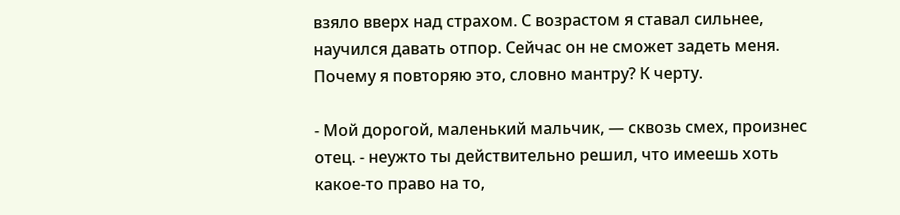взяло вверх над страхом. С возрастом я ставал сильнее, научился давать отпор. Сейчас он не сможет задеть меня. Почему я повторяю это, словно мантру? К черту.

- Мой дорогой, маленький мальчик, — сквозь смех, произнес отец. - неужто ты действительно решил, что имеешь хоть какое-то право на то,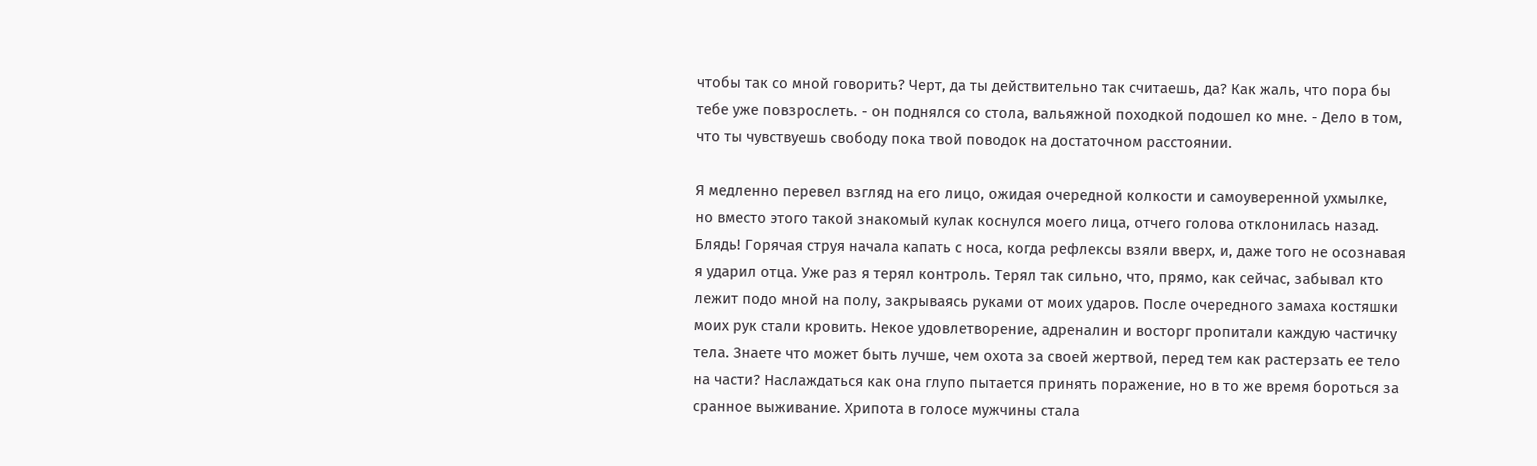чтобы так со мной говорить? Черт, да ты действительно так считаешь, да? Как жаль, что пора бы тебе уже повзрослеть. - он поднялся со стола, вальяжной походкой подошел ко мне. - Дело в том, что ты чувствуешь свободу пока твой поводок на достаточном расстоянии.

Я медленно перевел взгляд на его лицо, ожидая очередной колкости и самоуверенной ухмылке, но вместо этого такой знакомый кулак коснулся моего лица, отчего голова отклонилась назад. Блядь! Горячая струя начала капать с носа, когда рефлексы взяли вверх, и, даже того не осознавая я ударил отца. Уже раз я терял контроль. Терял так сильно, что, прямо, как сейчас, забывал кто лежит подо мной на полу, закрываясь руками от моих ударов. После очередного замаха костяшки моих рук стали кровить. Некое удовлетворение, адреналин и восторг пропитали каждую частичку тела. Знаете что может быть лучше, чем охота за своей жертвой, перед тем как растерзать ее тело на части? Наслаждаться как она глупо пытается принять поражение, но в то же время бороться за сранное выживание. Хрипота в голосе мужчины стала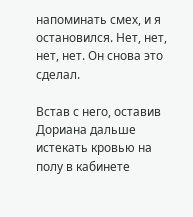напоминать смех, и я остановился. Нет, нет, нет, нет. Он снова это сделал.

Встав с него, оставив Дориана дальше истекать кровью на полу в кабинете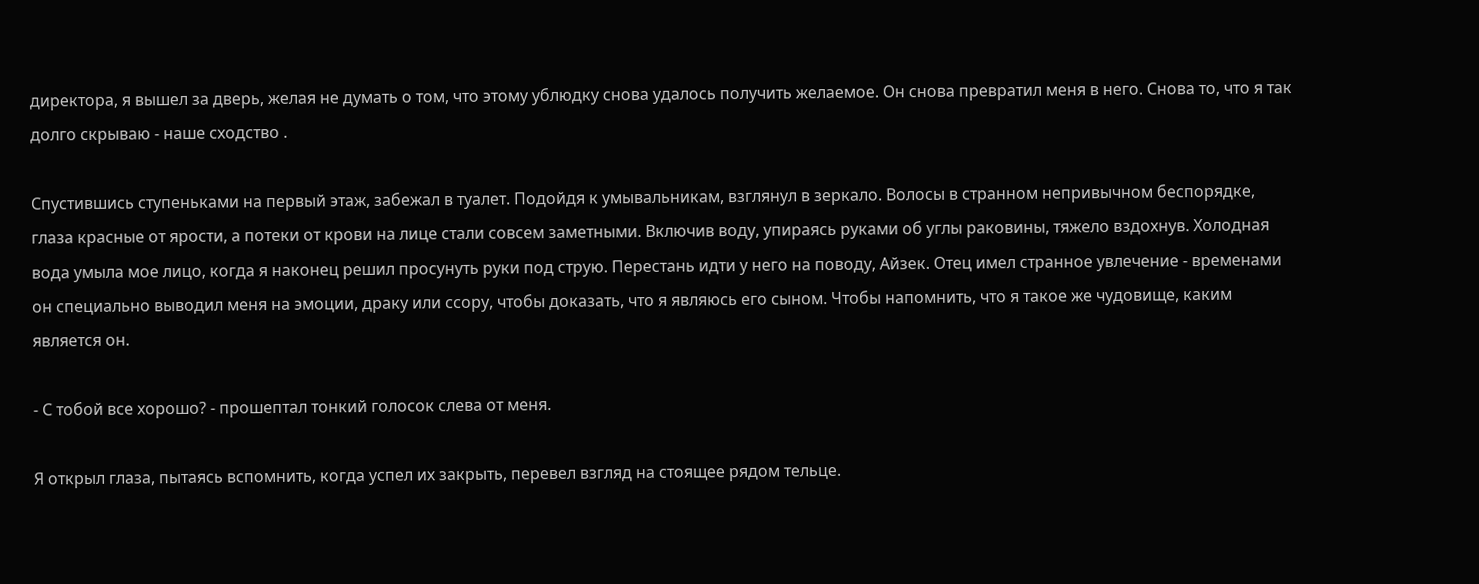директора, я вышел за дверь, желая не думать о том, что этому ублюдку снова удалось получить желаемое. Он снова превратил меня в него. Снова то, что я так долго скрываю - наше сходство .

Спустившись ступеньками на первый этаж, забежал в туалет. Подойдя к умывальникам, взглянул в зеркало. Волосы в странном непривычном беспорядке, глаза красные от ярости, а потеки от крови на лице стали совсем заметными. Включив воду, упираясь руками об углы раковины, тяжело вздохнув. Холодная вода умыла мое лицо, когда я наконец решил просунуть руки под струю. Перестань идти у него на поводу, Айзек. Отец имел странное увлечение - временами он специально выводил меня на эмоции, драку или ссору, чтобы доказать, что я являюсь его сыном. Чтобы напомнить, что я такое же чудовище, каким является он.

- С тобой все хорошо? - прошептал тонкий голосок слева от меня.

Я открыл глаза, пытаясь вспомнить, когда успел их закрыть, перевел взгляд на стоящее рядом тельце.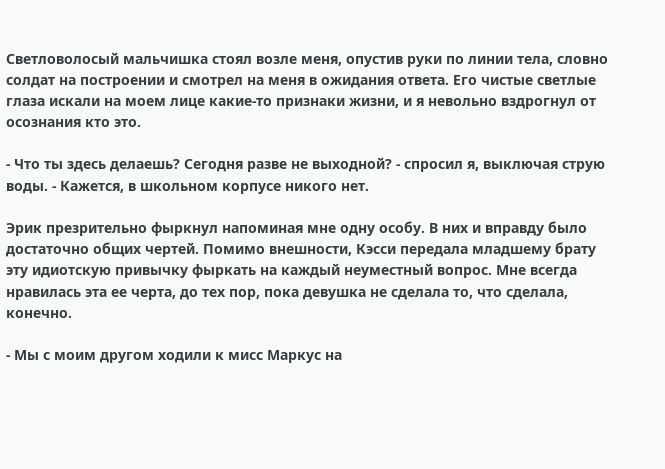Светловолосый мальчишка стоял возле меня, опустив руки по линии тела, словно солдат на построении и смотрел на меня в ожидания ответа. Его чистые светлые глаза искали на моем лице какие-то признаки жизни, и я невольно вздрогнул от осознания кто это.

- Что ты здесь делаешь? Сегодня разве не выходной? - спросил я, выключая струю воды. - Кажется, в школьном корпусе никого нет.

Эрик презрительно фыркнул напоминая мне одну особу. В них и вправду было достаточно общих чертей. Помимо внешности, Кэсси передала младшему брату эту идиотскую привычку фыркать на каждый неуместный вопрос. Мне всегда нравилась эта ее черта, до тех пор, пока девушка не сделала то, что сделала, конечно.

- Мы с моим другом ходили к мисс Маркус на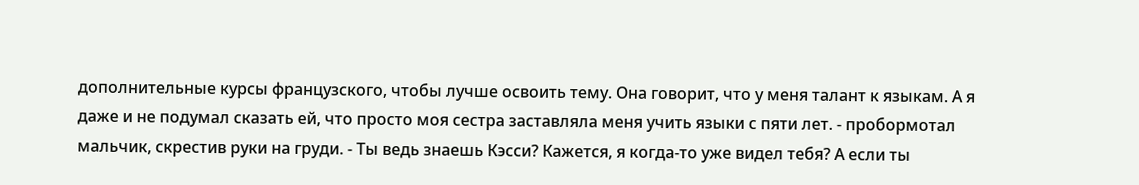дополнительные курсы французского, чтобы лучше освоить тему. Она говорит, что у меня талант к языкам. А я даже и не подумал сказать ей, что просто моя сестра заставляла меня учить языки с пяти лет. - пробормотал мальчик, скрестив руки на груди. - Ты ведь знаешь Кэсси? Кажется, я когда-то уже видел тебя? А если ты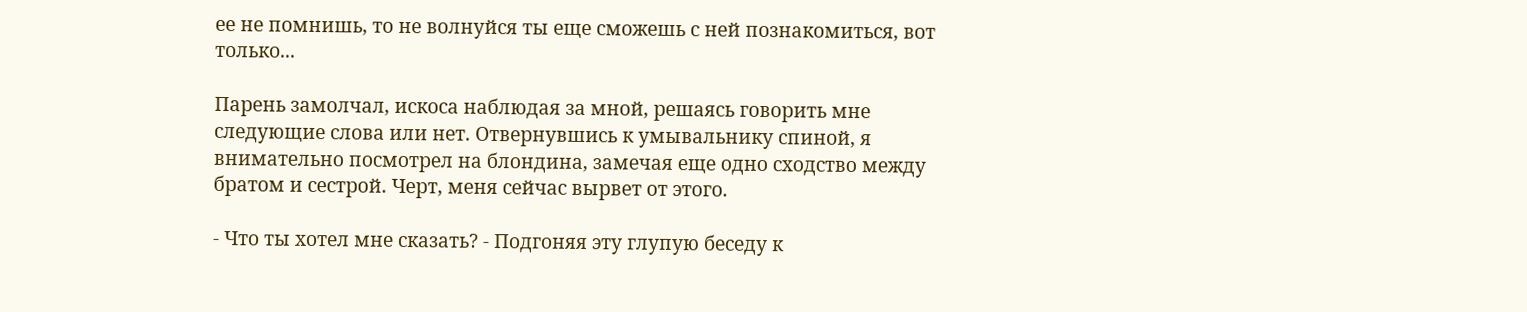ее не помнишь, то не волнуйся ты еще сможешь с ней познакомиться, вот только...

Парень замолчал, искоса наблюдая за мной, решаясь говорить мне следующие слова или нет. Отвернувшись к умывальнику спиной, я внимательно посмотрел на блондина, замечая еще одно сходство между братом и сестрой. Черт, меня сейчас вырвет от этого.

- Что ты хотел мне сказать? - Подгоняя эту глупую беседу к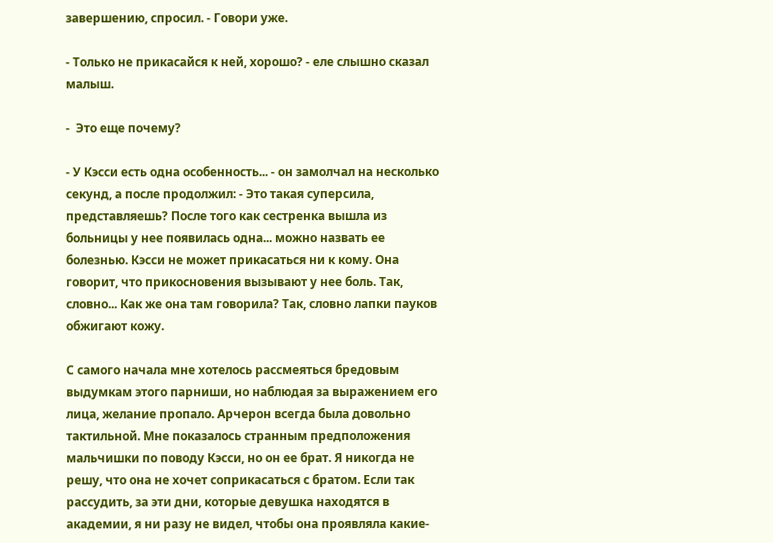завершению, спросил. - Говори уже.

- Только не прикасайся к ней, хорошо? - еле слышно сказал малыш.

-  Это еще почему?

- У Кэсси есть одна особенность... - он замолчал на несколько секунд, а после продолжил: - Это такая суперсила, представляешь? После того как сестренка вышла из больницы у нее появилась одна... можно назвать ее болезнью. Кэсси не может прикасаться ни к кому. Она говорит, что прикосновения вызывают у нее боль. Так, словно... Как же она там говорила? Так, словно лапки пауков обжигают кожу.

С самого начала мне хотелось рассмеяться бредовым выдумкам этого парниши, но наблюдая за выражением его лица, желание пропало. Арчерон всегда была довольно тактильной. Мне показалось странным предположения мальчишки по поводу Кэсси, но он ее брат. Я никогда не решу, что она не хочет соприкасаться с братом. Если так рассудить, за эти дни, которые девушка находятся в академии, я ни разу не видел, чтобы она проявляла какие-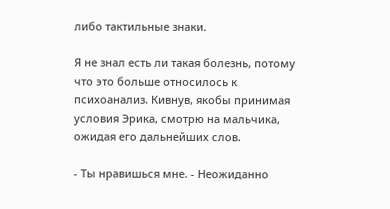либо тактильные знаки.

Я не знал есть ли такая болезнь, потому что это больше относилось к психоанализ. Кивнув, якобы принимая условия Эрика, смотрю на мальчика, ожидая его дальнейших слов.

- Ты нравишься мне. - Неожиданно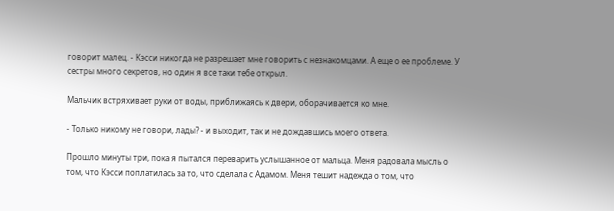говорит малец. - Кэсси никогда не разрешает мне говорить с незнакомцами. А еще о ее проблеме. У сестры много секретов, но один я все таки тебе открыл.

Мальчик встряхивает руки от воды, приближаясь к двери, оборачивается ко мне.

- Только никому не говори, лады? - и выходит, так и не дождавшись моего ответа.

Прошло минуты три, пока я пытался переварить услышанное от мальца. Меня радовала мысль о том, что Кэсси поплатилась за то, что сделала с Адамом. Меня тешит надежда о том, что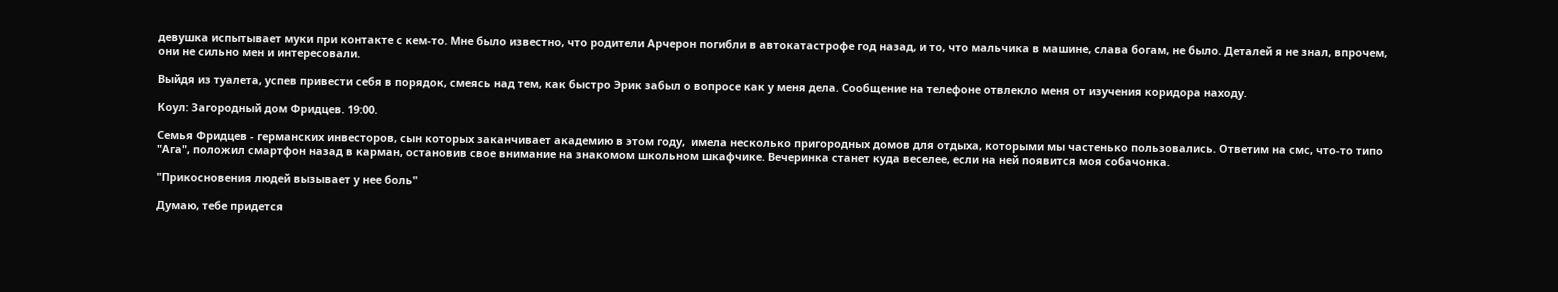девушка испытывает муки при контакте с кем-то. Мне было известно, что родители Арчерон погибли в автокатастрофе год назад, и то, что мальчика в машине, слава богам, не было. Деталей я не знал, впрочем, они не сильно мен и интересовали.

Выйдя из туалета, успев привести себя в порядок, смеясь над тем, как быстро Эрик забыл о вопросе как у меня дела. Сообщение на телефоне отвлекло меня от изучения коридора находу.

Коул: Загородный дом Фридцев. 19:00.

Семья Фридцев - германских инвесторов, сын которых заканчивает академию в этом году,  имела несколько пригородных домов для отдыха, которыми мы частенько пользовались. Ответим на смс, что-то типо "Ага", положил смартфон назад в карман, остановив свое внимание на знакомом школьном шкафчике. Вечеринка станет куда веселее, если на ней появится моя собачонка.

"Прикосновения людей вызывает у нее боль"

Думаю, тебе придется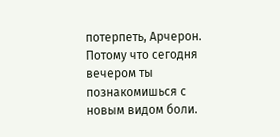потерпеть, Арчерон. Потому что сегодня вечером ты познакомишься с новым видом боли.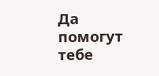Да помогут тебе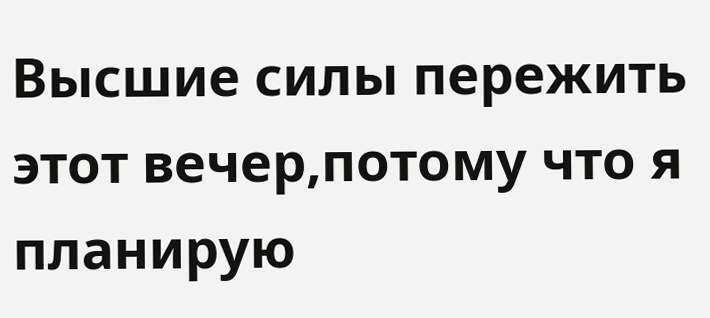Высшие силы пережить этот вечер,потому что я планирую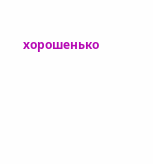хорошенько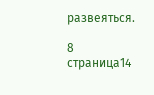развеяться.

8 страница14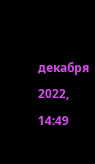декабря 2022, 14:49